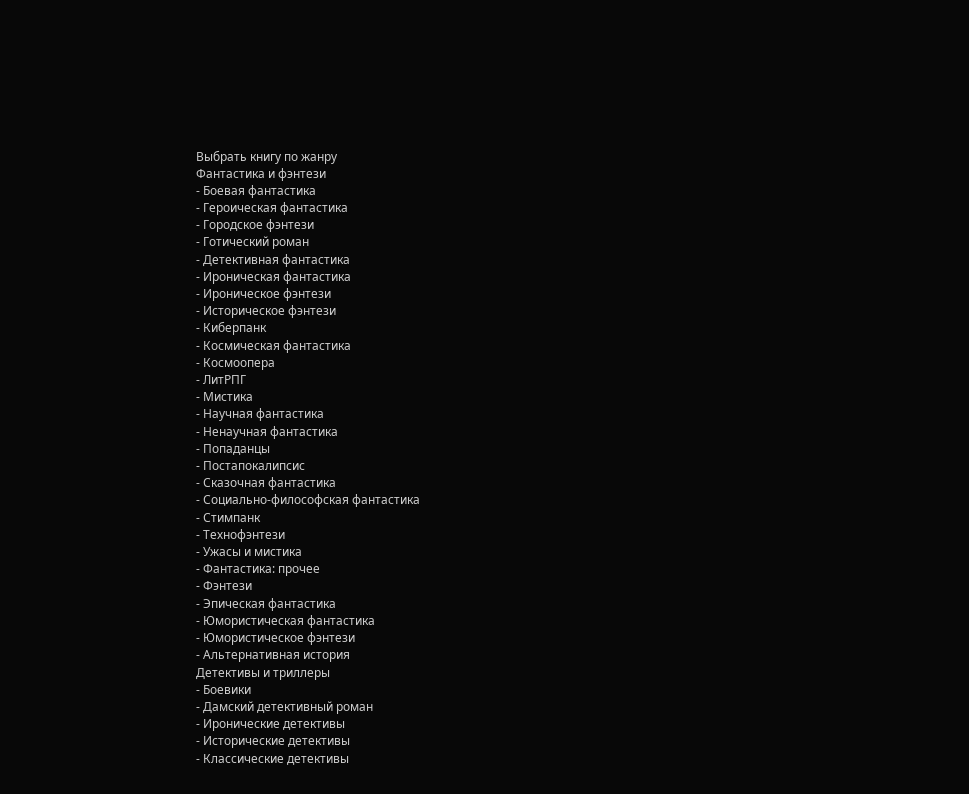Выбрать книгу по жанру
Фантастика и фэнтези
- Боевая фантастика
- Героическая фантастика
- Городское фэнтези
- Готический роман
- Детективная фантастика
- Ироническая фантастика
- Ироническое фэнтези
- Историческое фэнтези
- Киберпанк
- Космическая фантастика
- Космоопера
- ЛитРПГ
- Мистика
- Научная фантастика
- Ненаучная фантастика
- Попаданцы
- Постапокалипсис
- Сказочная фантастика
- Социально-философская фантастика
- Стимпанк
- Технофэнтези
- Ужасы и мистика
- Фантастика: прочее
- Фэнтези
- Эпическая фантастика
- Юмористическая фантастика
- Юмористическое фэнтези
- Альтернативная история
Детективы и триллеры
- Боевики
- Дамский детективный роман
- Иронические детективы
- Исторические детективы
- Классические детективы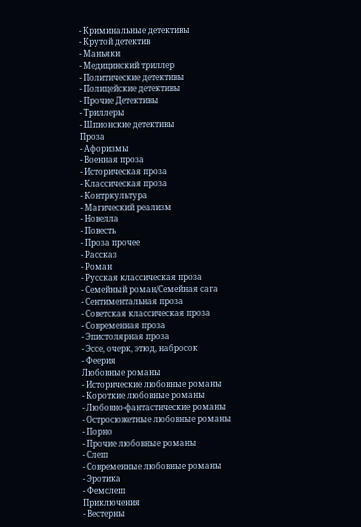- Криминальные детективы
- Крутой детектив
- Маньяки
- Медицинский триллер
- Политические детективы
- Полицейские детективы
- Прочие Детективы
- Триллеры
- Шпионские детективы
Проза
- Афоризмы
- Военная проза
- Историческая проза
- Классическая проза
- Контркультура
- Магический реализм
- Новелла
- Повесть
- Проза прочее
- Рассказ
- Роман
- Русская классическая проза
- Семейный роман/Семейная сага
- Сентиментальная проза
- Советская классическая проза
- Современная проза
- Эпистолярная проза
- Эссе, очерк, этюд, набросок
- Феерия
Любовные романы
- Исторические любовные романы
- Короткие любовные романы
- Любовно-фантастические романы
- Остросюжетные любовные романы
- Порно
- Прочие любовные романы
- Слеш
- Современные любовные романы
- Эротика
- Фемслеш
Приключения
- Вестерны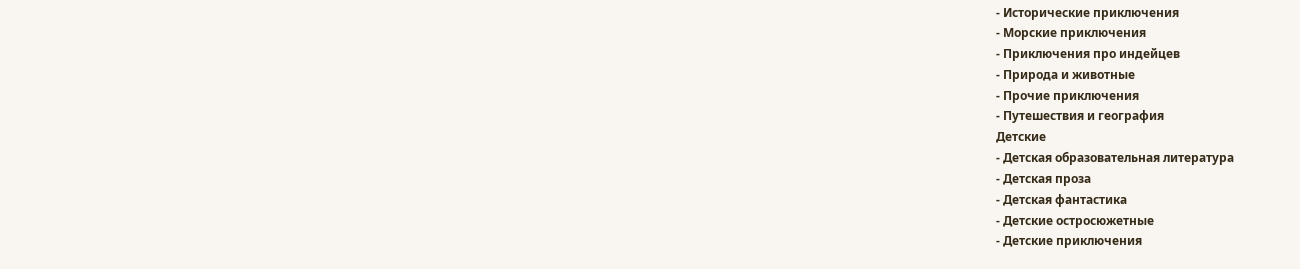- Исторические приключения
- Морские приключения
- Приключения про индейцев
- Природа и животные
- Прочие приключения
- Путешествия и география
Детские
- Детская образовательная литература
- Детская проза
- Детская фантастика
- Детские остросюжетные
- Детские приключения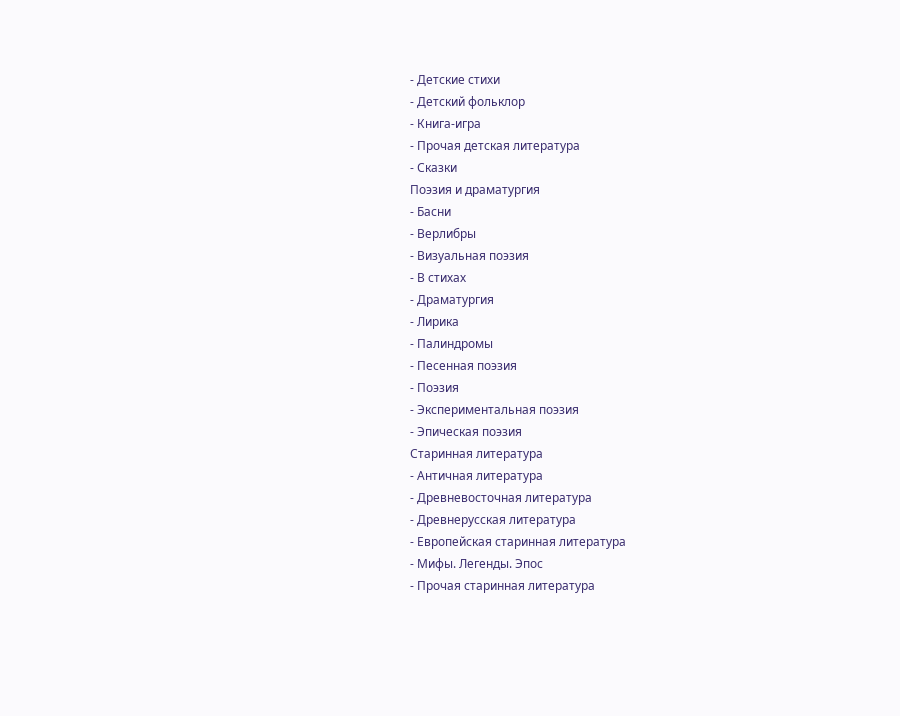- Детские стихи
- Детский фольклор
- Книга-игра
- Прочая детская литература
- Сказки
Поэзия и драматургия
- Басни
- Верлибры
- Визуальная поэзия
- В стихах
- Драматургия
- Лирика
- Палиндромы
- Песенная поэзия
- Поэзия
- Экспериментальная поэзия
- Эпическая поэзия
Старинная литература
- Античная литература
- Древневосточная литература
- Древнерусская литература
- Европейская старинная литература
- Мифы. Легенды. Эпос
- Прочая старинная литература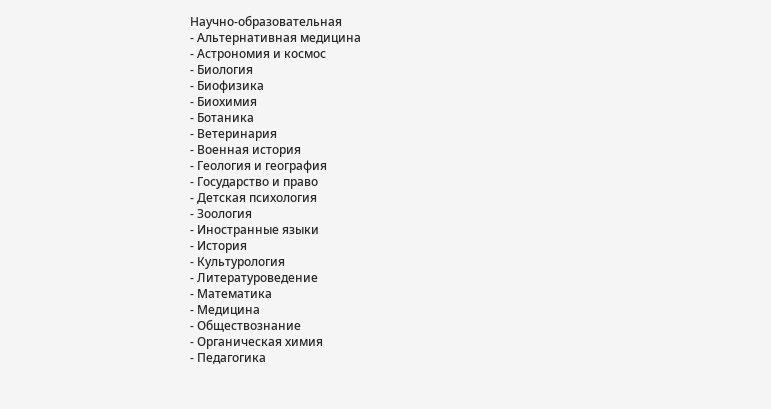Научно-образовательная
- Альтернативная медицина
- Астрономия и космос
- Биология
- Биофизика
- Биохимия
- Ботаника
- Ветеринария
- Военная история
- Геология и география
- Государство и право
- Детская психология
- Зоология
- Иностранные языки
- История
- Культурология
- Литературоведение
- Математика
- Медицина
- Обществознание
- Органическая химия
- Педагогика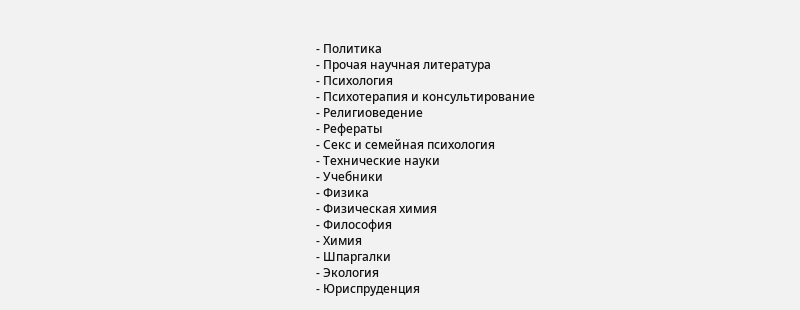- Политика
- Прочая научная литература
- Психология
- Психотерапия и консультирование
- Религиоведение
- Рефераты
- Секс и семейная психология
- Технические науки
- Учебники
- Физика
- Физическая химия
- Философия
- Химия
- Шпаргалки
- Экология
- Юриспруденция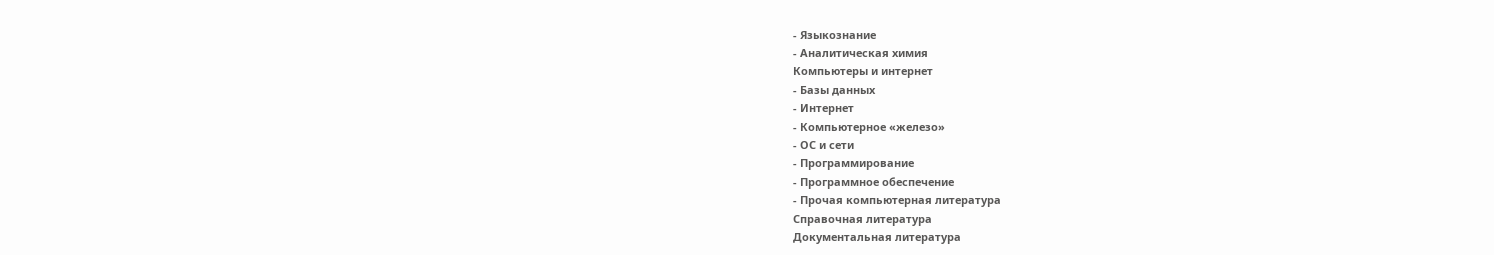- Языкознание
- Аналитическая химия
Компьютеры и интернет
- Базы данных
- Интернет
- Компьютерное «железо»
- ОС и сети
- Программирование
- Программное обеспечение
- Прочая компьютерная литература
Справочная литература
Документальная литература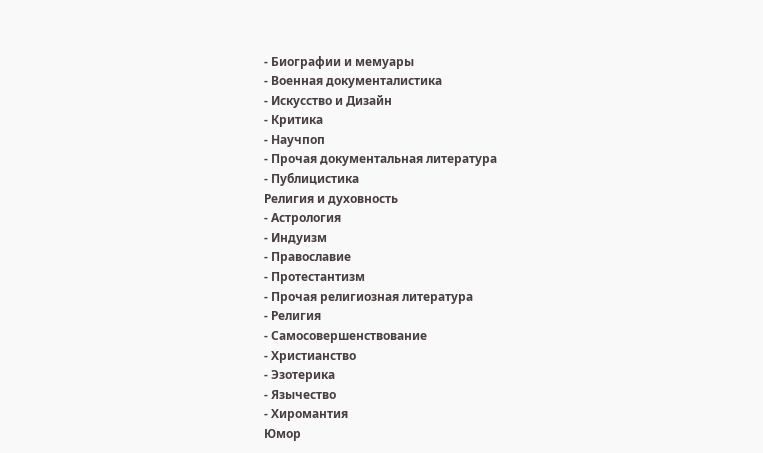- Биографии и мемуары
- Военная документалистика
- Искусство и Дизайн
- Критика
- Научпоп
- Прочая документальная литература
- Публицистика
Религия и духовность
- Астрология
- Индуизм
- Православие
- Протестантизм
- Прочая религиозная литература
- Религия
- Самосовершенствование
- Христианство
- Эзотерика
- Язычество
- Хиромантия
Юмор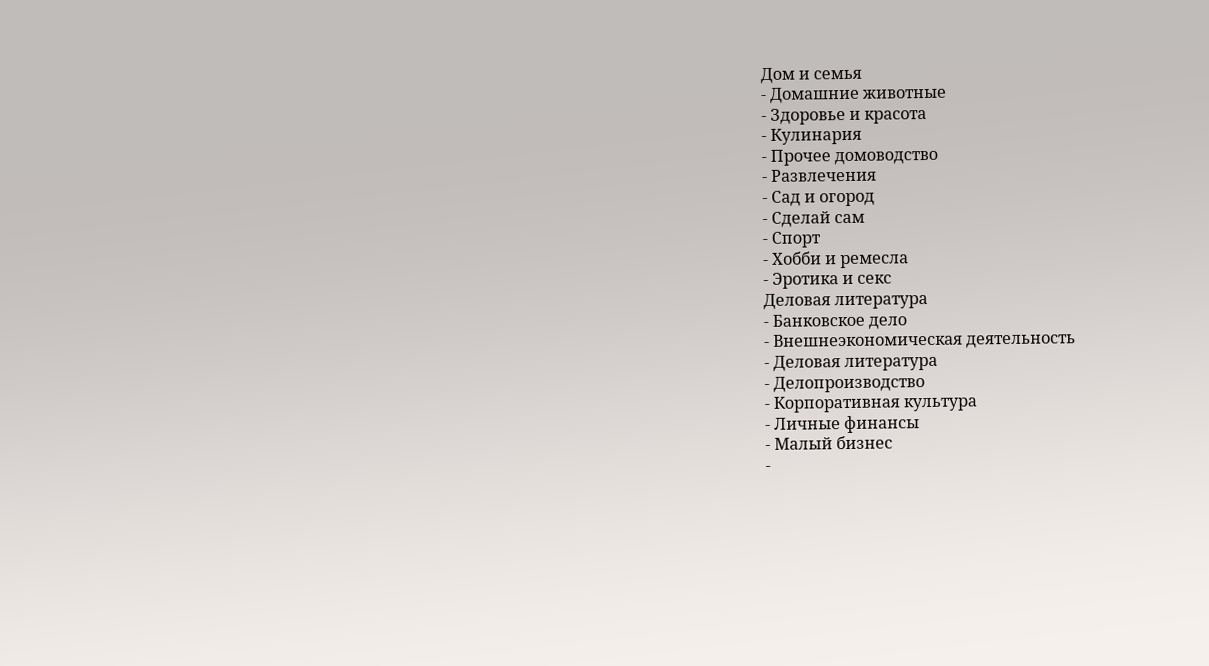Дом и семья
- Домашние животные
- Здоровье и красота
- Кулинария
- Прочее домоводство
- Развлечения
- Сад и огород
- Сделай сам
- Спорт
- Хобби и ремесла
- Эротика и секс
Деловая литература
- Банковское дело
- Внешнеэкономическая деятельность
- Деловая литература
- Делопроизводство
- Корпоративная культура
- Личные финансы
- Малый бизнес
-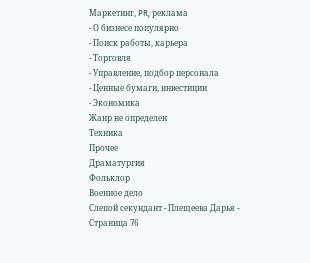Маркетинг, PR, реклама
- О бизнесе популярно
- Поиск работы, карьера
- Торговля
- Управление, подбор персонала
- Ценные бумаги, инвестиции
- Экономика
Жанр не определен
Техника
Прочее
Драматургия
Фольклор
Военное дело
Слепой секундант - Плещеева Дарья - Страница 76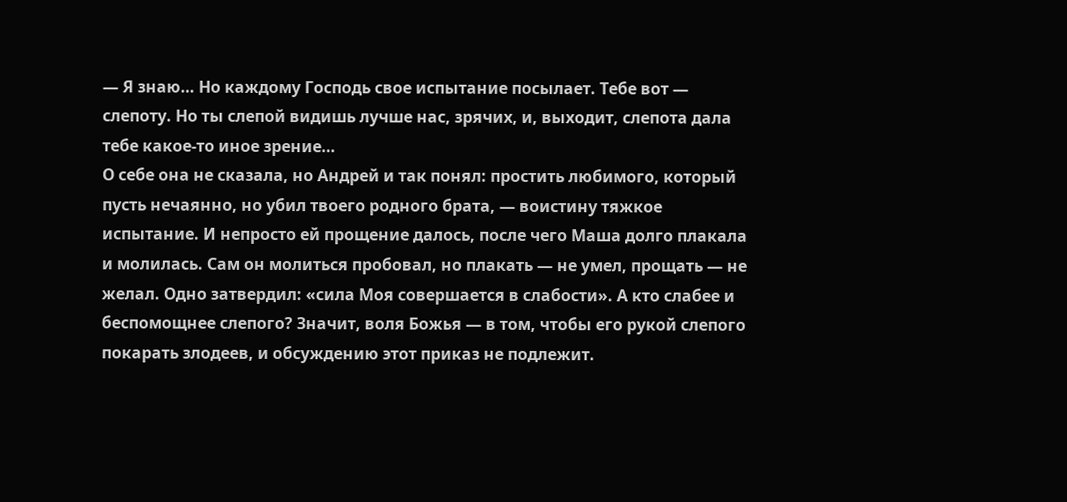— Я знаю… Но каждому Господь свое испытание посылает. Тебе вот — слепоту. Но ты слепой видишь лучше нас, зрячих, и, выходит, слепота дала тебе какое-то иное зрение…
О себе она не сказала, но Андрей и так понял: простить любимого, который пусть нечаянно, но убил твоего родного брата, — воистину тяжкое испытание. И непросто ей прощение далось, после чего Маша долго плакала и молилась. Сам он молиться пробовал, но плакать — не умел, прощать — не желал. Одно затвердил: «сила Моя совершается в слабости». А кто слабее и беспомощнее слепого? Значит, воля Божья — в том, чтобы его рукой слепого покарать злодеев, и обсуждению этот приказ не подлежит.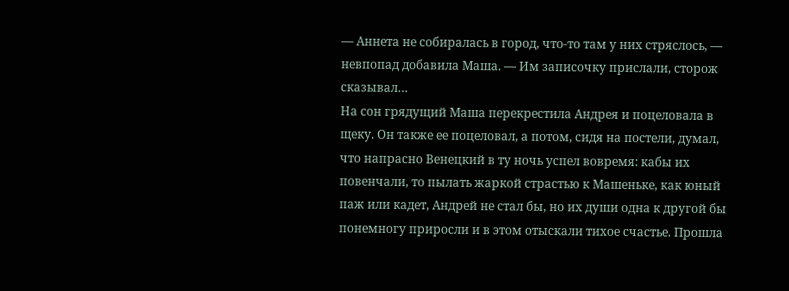— Аннета не собиралась в город, что-то там у них стряслось, — невпопад добавила Маша. — Им записочку прислали, сторож сказывал…
На сон грядущий Маша перекрестила Андрея и поцеловала в щеку. Он также ее поцеловал, а потом, сидя на постели, думал, что напрасно Венецкий в ту ночь успел вовремя: кабы их повенчали, то пылать жаркой страстью к Машеньке, как юный паж или кадет, Андрей не стал бы, но их души одна к другой бы понемногу приросли и в этом отыскали тихое счастье. Прошла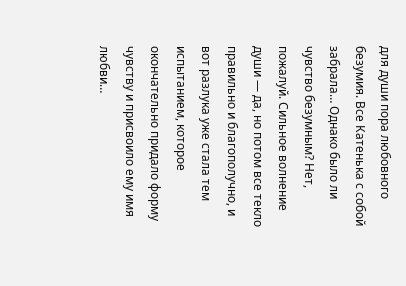для души пора любовного безумия. Все Катенька с собой забрала… Однако было ли чувство безумным? Нет, пожалуй. Сильное волнение души — да, но потом все текло правильно и благополучно, и вот разлука уже стала тем испытанием, которое окончательно придало форму чувству и присвоило ему имя любви…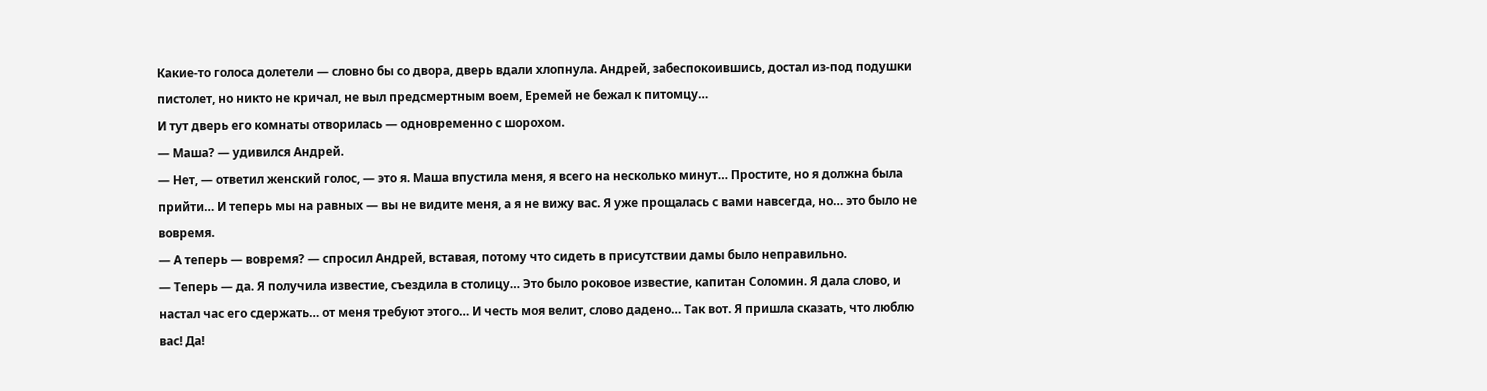Какие-то голоса долетели — словно бы со двора, дверь вдали хлопнула. Андрей, забеспокоившись, достал из-под подушки пистолет, но никто не кричал, не выл предсмертным воем, Еремей не бежал к питомцу…
И тут дверь его комнаты отворилась — одновременно с шорохом.
— Маша? — удивился Андрей.
— Нет, — ответил женский голос, — это я. Маша впустила меня, я всего на несколько минут… Простите, но я должна была прийти… И теперь мы на равных — вы не видите меня, а я не вижу вас. Я уже прощалась с вами навсегда, но… это было не вовремя.
— А теперь — вовремя? — спросил Андрей, вставая, потому что сидеть в присутствии дамы было неправильно.
— Теперь — да. Я получила известие, съездила в столицу… Это было роковое известие, капитан Соломин. Я дала слово, и настал час его сдержать… от меня требуют этого… И честь моя велит, слово дадено… Так вот. Я пришла сказать, что люблю вас! Да!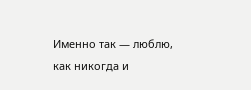Именно так — люблю, как никогда и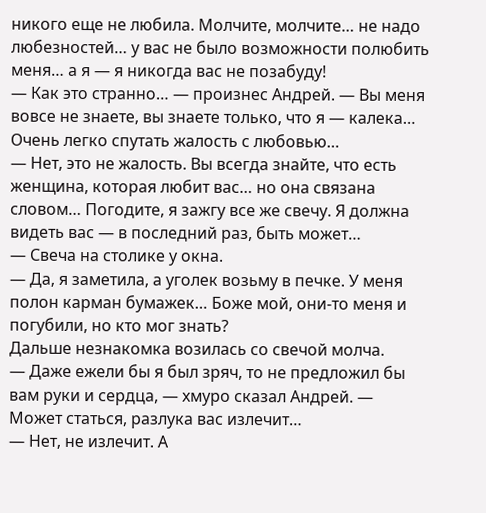никого еще не любила. Молчите, молчите… не надо любезностей… у вас не было возможности полюбить меня… а я — я никогда вас не позабуду!
— Как это странно… — произнес Андрей. — Вы меня вовсе не знаете, вы знаете только, что я — калека… Очень легко спутать жалость с любовью…
— Нет, это не жалость. Вы всегда знайте, что есть женщина, которая любит вас… но она связана словом… Погодите, я зажгу все же свечу. Я должна видеть вас — в последний раз, быть может…
— Свеча на столике у окна.
— Да, я заметила, а уголек возьму в печке. У меня полон карман бумажек… Боже мой, они-то меня и погубили, но кто мог знать?
Дальше незнакомка возилась со свечой молча.
— Даже ежели бы я был зряч, то не предложил бы вам руки и сердца, — хмуро сказал Андрей. — Может статься, разлука вас излечит…
— Нет, не излечит. А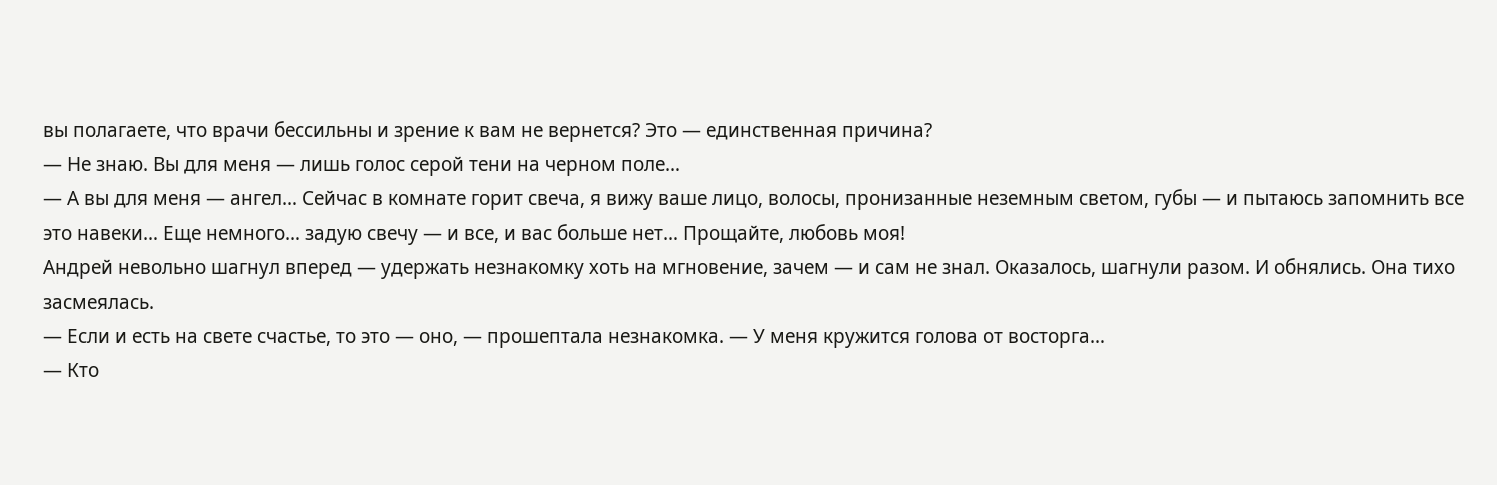вы полагаете, что врачи бессильны и зрение к вам не вернется? Это — единственная причина?
— Не знаю. Вы для меня — лишь голос серой тени на черном поле…
— А вы для меня — ангел… Сейчас в комнате горит свеча, я вижу ваше лицо, волосы, пронизанные неземным светом, губы — и пытаюсь запомнить все это навеки… Еще немного… задую свечу — и все, и вас больше нет… Прощайте, любовь моя!
Андрей невольно шагнул вперед — удержать незнакомку хоть на мгновение, зачем — и сам не знал. Оказалось, шагнули разом. И обнялись. Она тихо засмеялась.
— Если и есть на свете счастье, то это — оно, — прошептала незнакомка. — У меня кружится голова от восторга…
— Кто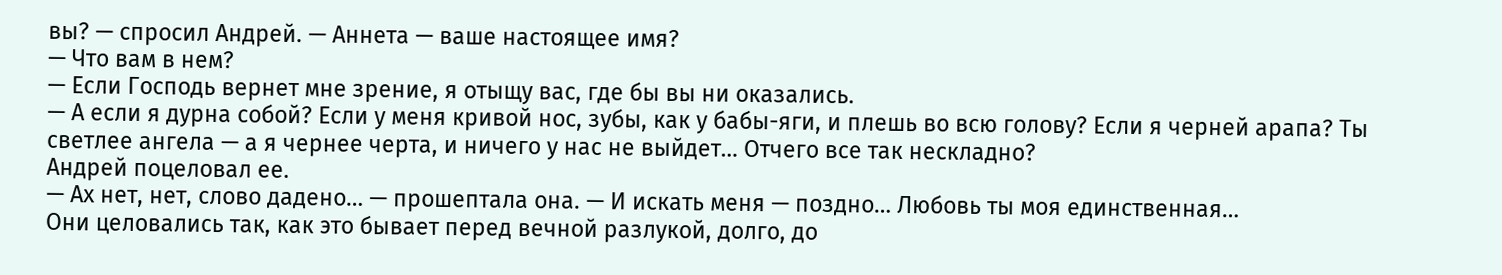вы? — спросил Андрей. — Аннета — ваше настоящее имя?
— Что вам в нем?
— Если Господь вернет мне зрение, я отыщу вас, где бы вы ни оказались.
— А если я дурна собой? Если у меня кривой нос, зубы, как у бабы-яги, и плешь во всю голову? Если я черней арапа? Ты светлее ангела — а я чернее черта, и ничего у нас не выйдет… Отчего все так нескладно?
Андрей поцеловал ее.
— Ах нет, нет, слово дадено… — прошептала она. — И искать меня — поздно… Любовь ты моя единственная…
Они целовались так, как это бывает перед вечной разлукой, долго, до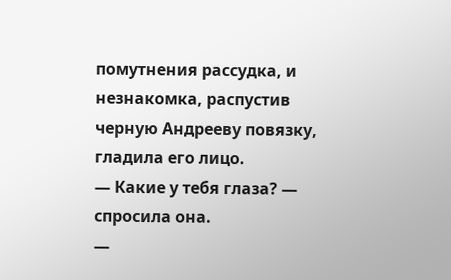помутнения рассудка, и незнакомка, распустив черную Андрееву повязку, гладила его лицо.
— Какие у тебя глаза? — спросила она.
—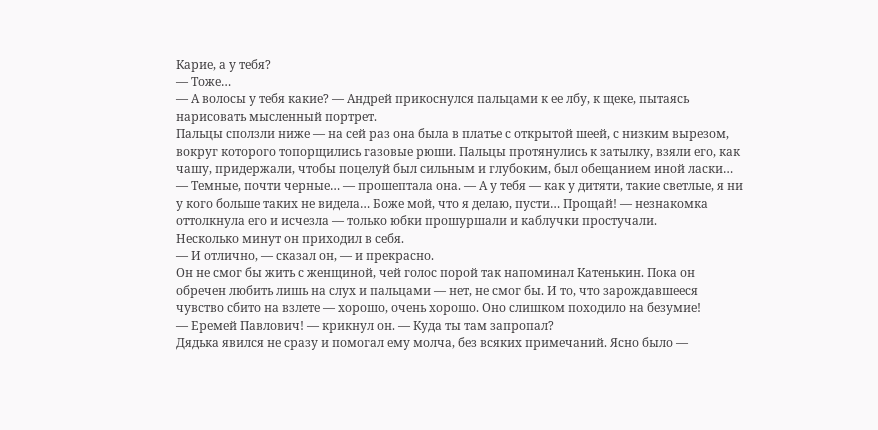Карие, а у тебя?
— Тоже…
— А волосы у тебя какие? — Андрей прикоснулся пальцами к ее лбу, к щеке, пытаясь нарисовать мысленный портрет.
Пальцы сползли ниже — на сей раз она была в платье с открытой шеей, с низким вырезом, вокруг которого топорщились газовые рюши. Пальцы протянулись к затылку, взяли его, как чашу, придержали, чтобы поцелуй был сильным и глубоким, был обещанием иной ласки…
— Темные, почти черные… — прошептала она. — А у тебя — как у дитяти, такие светлые, я ни у кого больше таких не видела… Боже мой, что я делаю, пусти… Прощай! — незнакомка оттолкнула его и исчезла — только юбки прошуршали и каблучки простучали.
Несколько минут он приходил в себя.
— И отлично, — сказал он, — и прекрасно.
Он не смог бы жить с женщиной, чей голос порой так напоминал Катенькин. Пока он обречен любить лишь на слух и пальцами — нет, не смог бы. И то, что зарождавшееся чувство сбито на взлете — хорошо, очень хорошо. Оно слишком походило на безумие!
— Еремей Павлович! — крикнул он. — Куда ты там запропал?
Дядька явился не сразу и помогал ему молча, без всяких примечаний. Ясно было —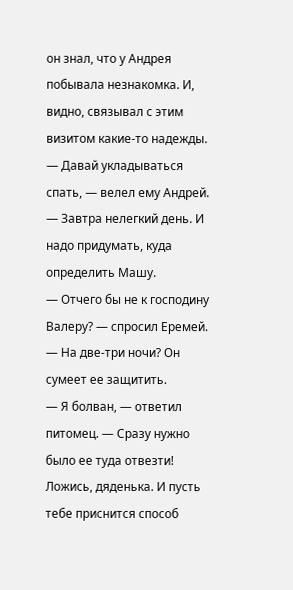он знал, что у Андрея побывала незнакомка. И, видно, связывал с этим визитом какие-то надежды.
— Давай укладываться спать, — велел ему Андрей. — Завтра нелегкий день. И надо придумать, куда определить Машу.
— Отчего бы не к господину Валеру? — спросил Еремей. — На две-три ночи? Он сумеет ее защитить.
— Я болван, — ответил питомец. — Сразу нужно было ее туда отвезти! Ложись, дяденька. И пусть тебе приснится способ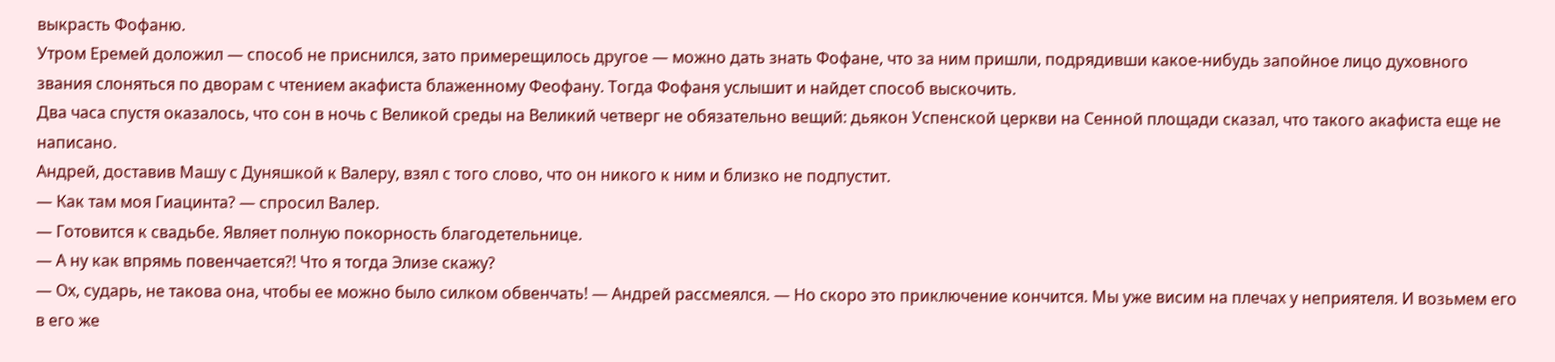выкрасть Фофаню.
Утром Еремей доложил — способ не приснился, зато примерещилось другое — можно дать знать Фофане, что за ним пришли, подрядивши какое-нибудь запойное лицо духовного звания слоняться по дворам с чтением акафиста блаженному Феофану. Тогда Фофаня услышит и найдет способ выскочить.
Два часа спустя оказалось, что сон в ночь с Великой среды на Великий четверг не обязательно вещий: дьякон Успенской церкви на Сенной площади сказал, что такого акафиста еще не написано.
Андрей, доставив Машу с Дуняшкой к Валеру, взял с того слово, что он никого к ним и близко не подпустит.
— Как там моя Гиацинта? — спросил Валер.
— Готовится к свадьбе. Являет полную покорность благодетельнице.
— А ну как впрямь повенчается?! Что я тогда Элизе скажу?
— Ох, сударь, не такова она, чтобы ее можно было силком обвенчать! — Андрей рассмеялся. — Но скоро это приключение кончится. Мы уже висим на плечах у неприятеля. И возьмем его в его же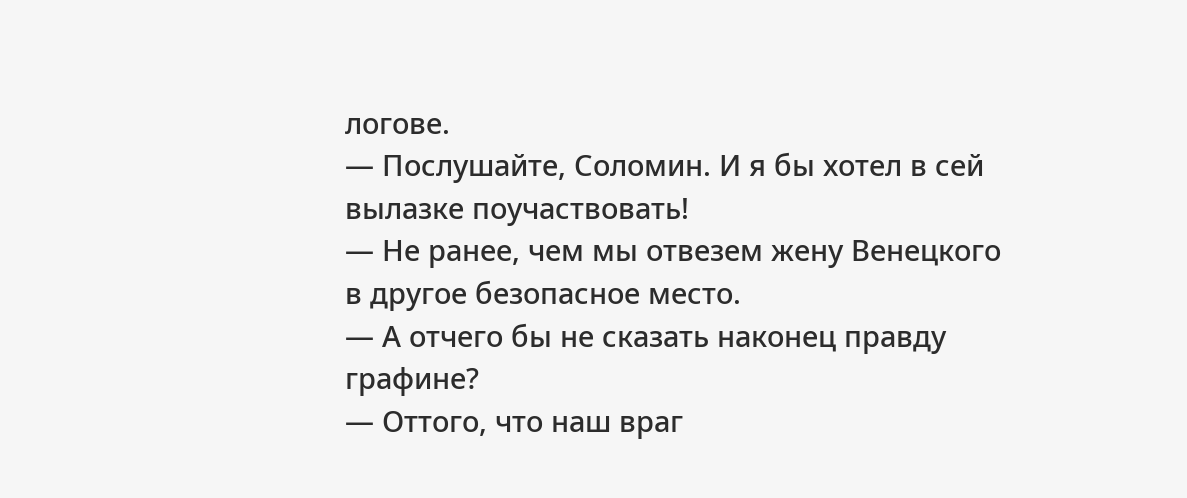логове.
— Послушайте, Соломин. И я бы хотел в сей вылазке поучаствовать!
— Не ранее, чем мы отвезем жену Венецкого в другое безопасное место.
— А отчего бы не сказать наконец правду графине?
— Оттого, что наш враг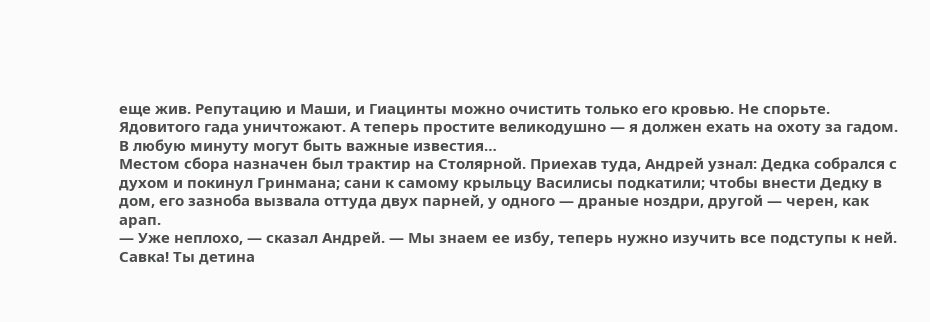еще жив. Репутацию и Маши, и Гиацинты можно очистить только его кровью. Не спорьте. Ядовитого гада уничтожают. А теперь простите великодушно — я должен ехать на охоту за гадом. В любую минуту могут быть важные известия…
Местом сбора назначен был трактир на Столярной. Приехав туда, Андрей узнал: Дедка собрался с духом и покинул Гринмана; сани к самому крыльцу Василисы подкатили; чтобы внести Дедку в дом, его зазноба вызвала оттуда двух парней, у одного — драные ноздри, другой — черен, как арап.
— Уже неплохо, — сказал Андрей. — Мы знаем ее избу, теперь нужно изучить все подступы к ней. Савка! Ты детина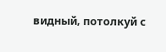видный, потолкуй с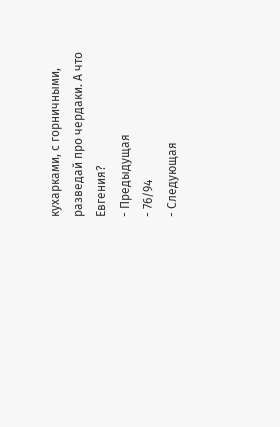кухарками, с горничными, разведай про чердаки. А что Евгения?
- Предыдущая
- 76/94
- Следующая